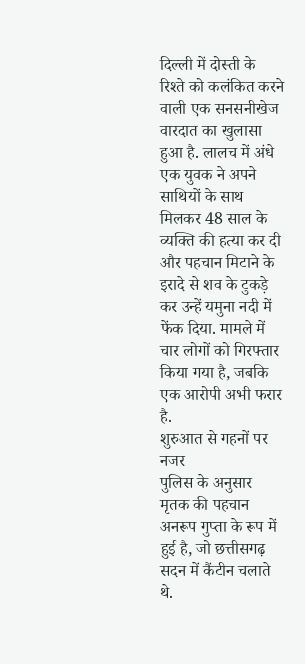दिल्ली में दोस्ती के रिश्ते को कलंकित करने वाली एक सनसनीखेज वारदात का खुलासा हुआ है. लालच में अंधे एक युवक ने अपने साथियों के साथ मिलकर 48 साल के व्यक्ति की हत्या कर दी और पहचान मिटाने के इरादे से शव के टुकड़े कर उन्हें यमुना नदी में फेंक दिया. मामले में चार लोगों को गिरफ्तार किया गया है, जबकि एक आरोपी अभी फरार है.
शुरुआत से गहनों पर नजर
पुलिस के अनुसार मृतक की पहचान अनरूप गुप्ता के रूप में हुई है, जो छत्तीसगढ़ सदन में कैंटीन चलाते थे.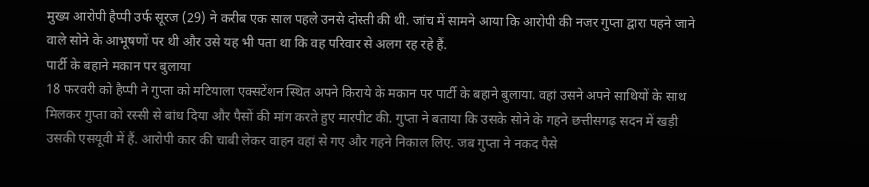मुख्य आरोपी हैप्पी उर्फ सूरज (29) ने करीब एक साल पहले उनसे दोस्ती की थी. जांच में सामने आया कि आरोपी की नजर गुप्ता द्वारा पहने जाने वाले सोने के आभूषणों पर थी और उसे यह भी पता था कि वह परिवार से अलग रह रहे हैं.
पार्टी के बहाने मकान पर बुलाया
18 फरवरी को हैप्पी ने गुप्ता को मटियाला एक्सटेंशन स्थित अपने किराये के मकान पर पार्टी के बहाने बुलाया. वहां उसने अपने साथियों के साथ मिलकर गुप्ता को रस्सी से बांध दिया और पैसों की मांग करते हुए मारपीट की. गुप्ता ने बताया कि उसके सोने के गहने छत्तीसगढ़ सदन में खड़ी उसकी एसयूवी में हैं. आरोपी कार की चाबी लेकर वाहन वहां से गए और गहने निकाल लिए. जब गुप्ता ने नकद पैसे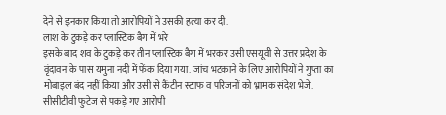देने से इनकार किया तो आरोपियों ने उसकी हत्या कर दी.
लाश के टुकड़े कर प्लास्टिक बैग में भरे
इसके बाद शव के टुकड़े कर तीन प्लास्टिक बैग में भरकर उसी एसयूवी से उत्तर प्रदेश के वृंदावन के पास यमुना नदी में फेंक दिया गया. जांच भटकाने के लिए आरोपियों ने गुप्ता का मोबाइल बंद नहीं किया और उसी से कैंटीन स्टाफ व परिजनों को भ्रामक संदेश भेजे.
सीसीटीवी फुटेज से पकड़े गए आरोपी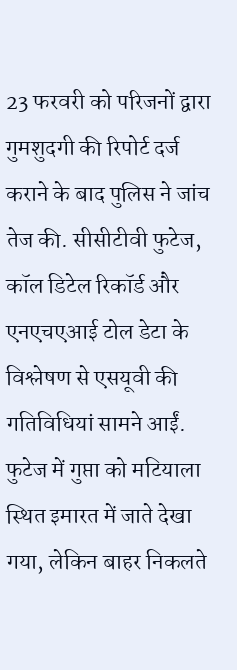23 फरवरी को परिजनों द्वारा गुमशुदगी की रिपोर्ट दर्ज कराने के बाद पुलिस ने जांच तेज की. सीसीटीवी फुटेज, कॉल डिटेल रिकॉर्ड और एनएचएआई टोल डेटा के विश्लेषण से एसयूवी की गतिविधियां सामने आईं. फुटेज में गुप्ता को मटियाला स्थित इमारत में जाते देखा गया, लेकिन बाहर निकलते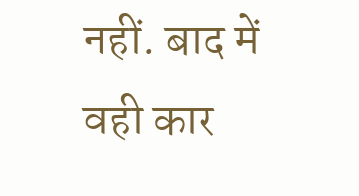नहीं. बाद में वही कार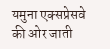यमुना एक्सप्रेसवे की ओर जाती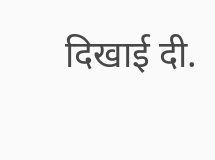दिखाई दी.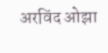अरविंद ओझा